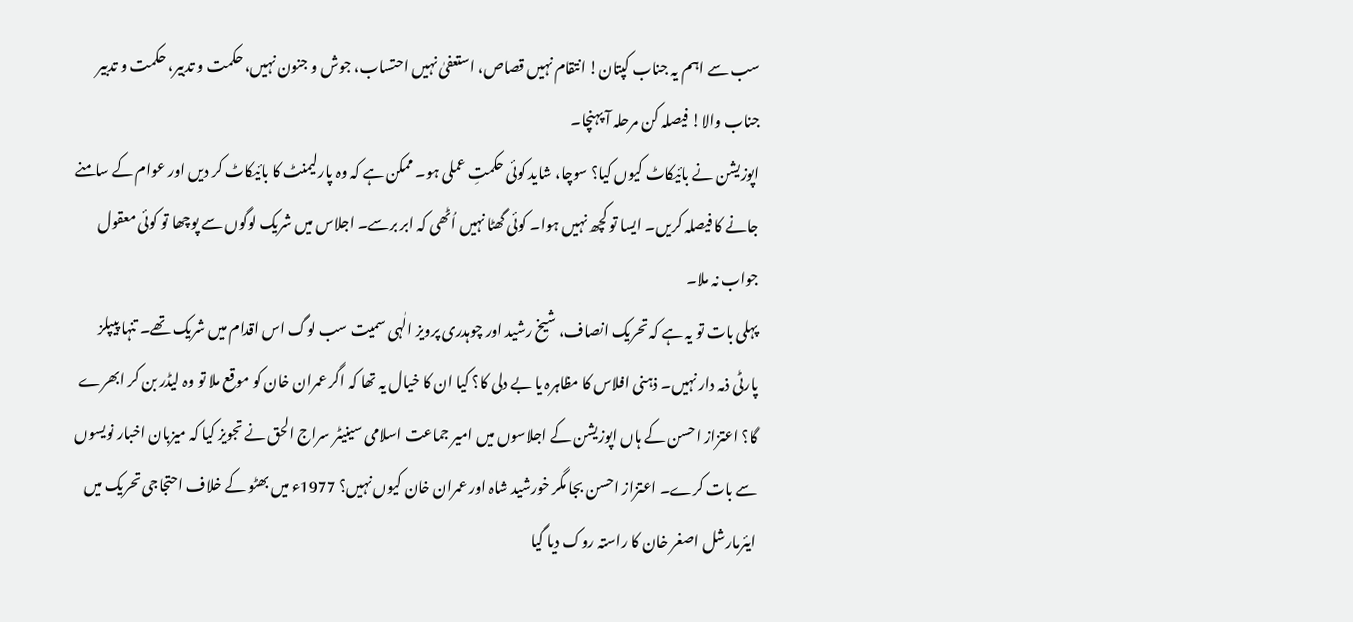سب سے اہم یہ جناب کپتان! انتقام نہیں قصاص، استعفیٰ نہیں احتساب، جوش و جنون نہیں، حکمت و تدبیر، حکمت و تدبیر جناب والا! فیصلہ کن مرحلہ آ پہنچا۔
اپوزیشن نے بائیکاٹ کیوں کیا؟ سوچا، شاید کوئی حکمتِ عملی ہو۔ ممکن ہے کہ وہ پارلیمنٹ کا بائیکاٹ کر دیں اور عوام کے سامنے جانے کا فیصلہ کریں۔ ایسا تو کچھ نہیں ہوا۔ کوئی گھٹا نہیں اُٹھی کہ ابر برسے۔ اجلاس میں شریک لوگوں سے پوچھا تو کوئی معقول جواب نہ ملا۔
پہلی بات تو یہ ہے کہ تحریک انصاف، شیخ رشید اور چوہدری پرویز الٰہی سمیت سب لوگ اس اقدام میں شریک تھے۔ تنہا پیپلز پارٹی ذمہ دار نہیں۔ ذہنی افلاس کا مظاہرہ یا بے دلی کا؟ کیا ان کا خیال یہ تھا کہ اگر عمران خان کو موقع ملا تو وہ لیڈر بن کر ابھرے گا؟ اعتزاز احسن کے ہاں اپوزیشن کے اجلاسوں میں امیر جماعت اسلامی سینیٹر سراج الحق نے تجویز کیا کہ میزبان اخبار نویسوں سے بات کرے۔ اعتزاز احسن بجا مگر خورشید شاہ اور عمران خان کیوں نہیں؟ 1977ء میں بھٹو کے خلاف احتجاجی تحریک میں ایئرمارشل اصغر خان کا راستہ روک دیا گیا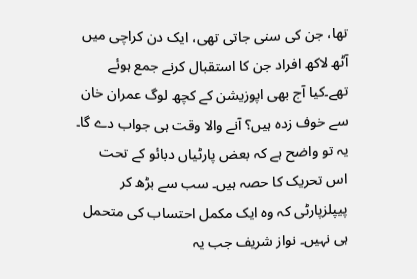تھا، جن کی سنی جاتی تھی، ایک دن کراچی میں آٹھ لاکھ افراد جن کا استقبال کرنے جمع ہوئے تھے۔کیا آج بھی اپوزیشن کے کچھ لوگ عمران خان سے خوف زدہ ہیں؟ آنے والا وقت ہی جواب دے گا۔
یہ تو واضح ہے کہ بعض پارٹیاں دبائو کے تحت اس تحریک کا حصہ ہیں۔ سب سے بڑھ کر پیپلزپارٹی کہ وہ ایک مکمل احتساب کی متحمل ہی نہیں۔ نواز شریف جب یہ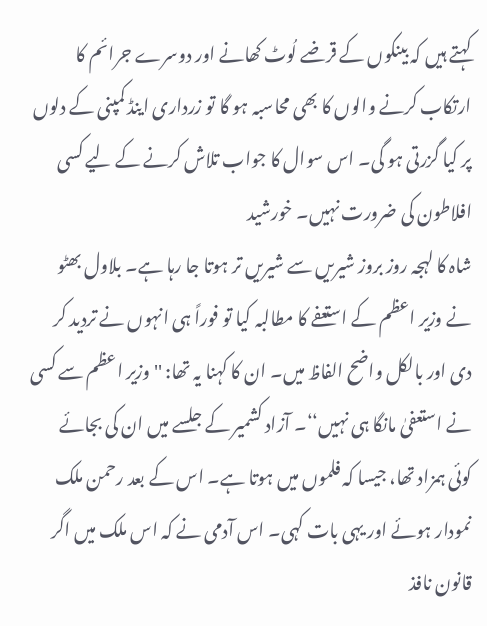کہتے ہیں کہ بینکوں کے قرضے لُوٹ کھانے اور دوسرے جرائم کا ارتکاب کرنے والوں کا بھی محاسبہ ہو گا تو زرداری اینڈ کمپنی کے دلوں پر کیا گزرتی ہو گی۔ اس سوال کا جواب تلاش کرنے کے لیے کسی افلاطون کی ضرورت نہیں۔ خورشید
شاہ کا لہجہ روز بروز شیریں سے شیریں تر ہوتا جا رہا ہے۔ بلاول بھٹو نے وزیر اعظم کے استعفے کا مطالبہ کیا تو فوراً ہی انہوں نے تردید کر دی اور بالکل واضح الفاظ میں۔ ان کا کہنا یہ تھا: ''وزیر اعظم سے کسی نے استعفیٰ مانگا ہی نہیں‘‘۔ آزاد کشمیر کے جلسے میں ان کی بجائے کوئی ہمزاد تھا، جیسا کہ فلموں میں ہوتا ہے۔ اس کے بعد رحمن ملک نمودار ہوئے اور یہی بات کہی۔ اس آدمی نے کہ اس ملک میں اگر قانون نافذ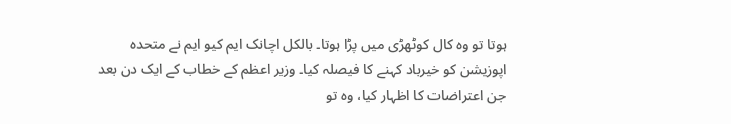ہوتا تو وہ کال کوٹھڑی میں پڑا ہوتا۔ بالکل اچانک ایم کیو ایم نے متحدہ اپوزیشن کو خیرباد کہنے کا فیصلہ کیا۔ وزیر اعظم کے خطاب کے ایک دن بعد جن اعتراضات کا اظہار کیا، وہ تو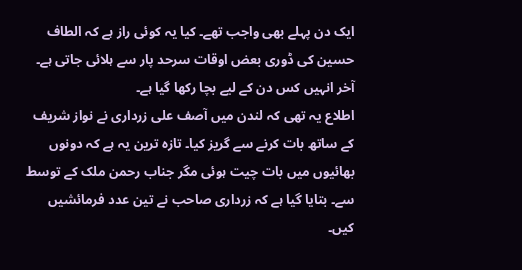ایک دن پہلے بھی واجب تھے۔ کیا یہ کوئی راز ہے کہ الطاف حسین کی ڈوری بعض اوقات سرحد پار سے ہلائی جاتی ہے۔ آخر انہیں کس دن کے لیے بچا رکھا گیا ہے۔
اطلاع یہ تھی کہ لندن میں آصف علی زرداری نے نواز شریف کے ساتھ بات کرنے سے گریز کیا۔ تازہ ترین یہ ہے کہ دونوں بھائیوں میں بات چیت ہوئی مگر جناب رحمن ملک کے توسط سے۔ بتایا گیا ہے کہ زرداری صاحب نے تین عدد فرمائشیں کیں۔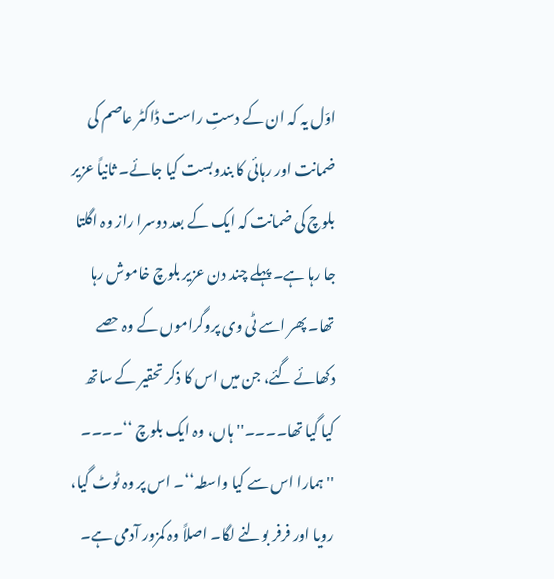اوّل یہ کہ ان کے دستِ راست ڈاکٹر عاصم کی ضمانت اور رہائی کا بندوبست کیا جائے۔ ثانیاً عزیر بلوچ کی ضمانت کہ ایک کے بعد دوسرا راز وہ اگلتا جا رہا ہے۔ پہلے چند دن عزیر بلوچ خاموش رہا تھا۔ پھر اسے ٹی وی پروگراموں کے وہ حصے دکھائے گئے، جن میں اس کا ذکر تحقیر کے ساتھ کیا گیا تھا۔۔۔۔'' ہاں، وہ ایک بلوچ ‘‘۔۔۔۔ ''ہمارا اس سے کیا واسطہ‘‘۔ اس پر وہ ٹوٹ گیا، رویا اور فرفر بولنے لگا۔ اصلاً وہ کمزور آدمی ہے۔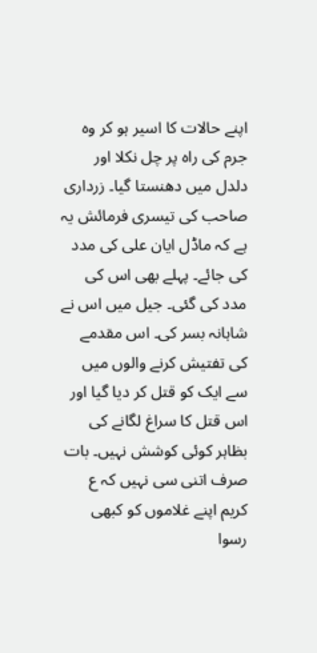اپنے حالات کا اسیر ہو کر وہ جرم کی راہ پر چل نکلا اور دلدل میں دھنستا گیا۔ زرداری صاحب کی تیسری فرمائش یہ ہے کہ ماڈل ایان علی کی مدد کی جائے۔ پہلے بھی اس کی مدد کی گئی۔ جیل میں اس نے شاہانہ بسر کی۔ اس مقدمے کی تفتیش کرنے والوں میں سے ایک کو قتل کر دیا گیا اور اس قتل کا سراغ لگانے کی بظاہر کوئی کوشش نہیں۔ بات صرف اتنی سی نہیں کہ ع
کریم اپنے غلاموں کو کبھی رسوا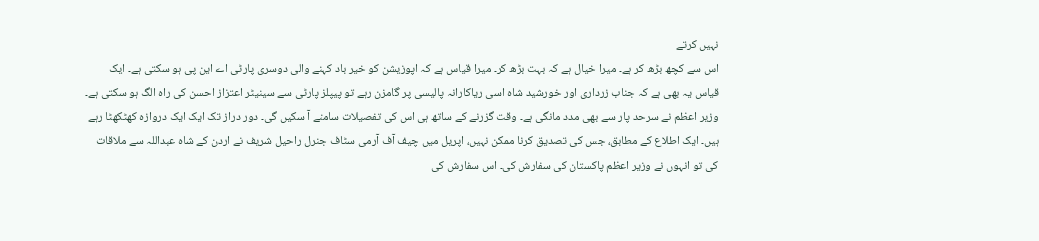نہیں کرتے
اس سے کچھ بڑھ کر ہے۔ میرا خیال ہے کہ بہت بڑھ کر۔ میرا قیاس ہے کہ اپوزیشن کو خیر باد کہنے والی دوسری پارٹی اے این پی ہو سکتی ہے۔ ایک قیاس یہ بھی ہے کہ جناب زرداری اور خورشید شاہ اسی ریاکارانہ پالیسی پر گامزن رہے تو پیپلز پارٹی سے سینیٹر اعتزاز احسن کی راہ الگ ہو سکتی ہے۔
وزیر اعظم نے سرحد پار سے بھی مدد مانگی ہے۔ وقت گزرنے کے ساتھ ہی اس کی تفصیلات سامنے آ سکیں گی۔ دور دراز تک ایک ایک دروازہ کھٹکھٹا رہے ہیں۔ ایک اطلاع کے مطابق، جس کی تصدیق کرنا ممکن نہیں، اپریل میں چیف آف آرمی سٹاف جنرل راحیل شریف نے اردن کے شاہ عبداللہ سے ملاقات کی تو انہوں نے وزیر اعظم پاکستان کی سفارش کی۔ اس سفارش کی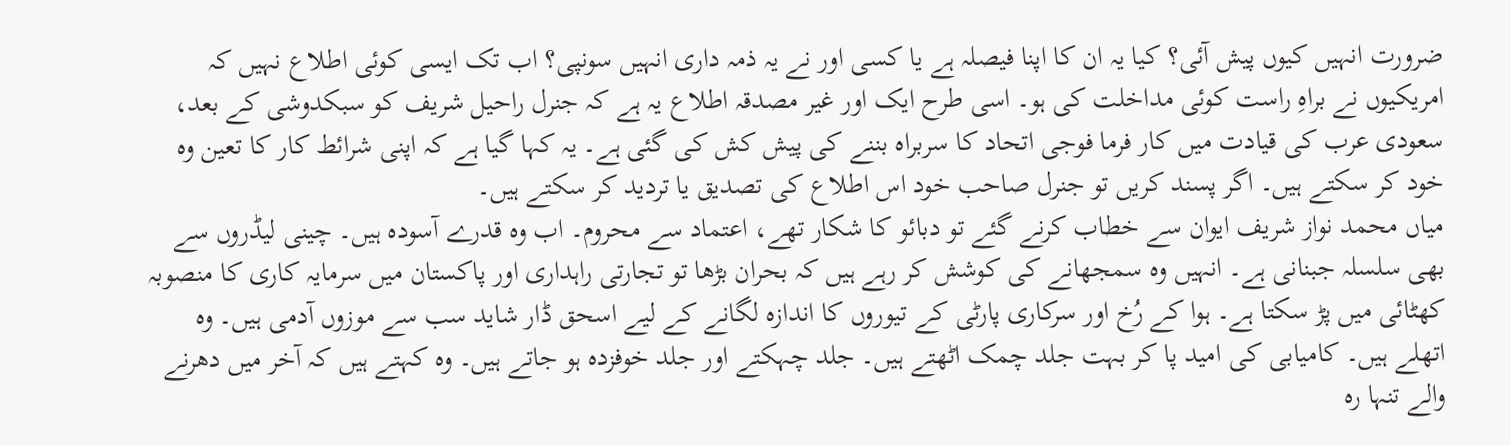ضرورت انہیں کیوں پیش آئی؟ کیا یہ ان کا اپنا فیصلہ ہے یا کسی اور نے یہ ذمہ داری انہیں سونپی؟ اب تک ایسی کوئی اطلاع نہیں کہ امریکیوں نے براہِ راست کوئی مداخلت کی ہو۔ اسی طرح ایک اور غیر مصدقہ اطلاع یہ ہے کہ جنرل راحیل شریف کو سبکدوشی کے بعد، سعودی عرب کی قیادت میں کار فرما فوجی اتحاد کا سربراہ بننے کی پیش کش کی گئی ہے۔ یہ کہا گیا ہے کہ اپنی شرائط کار کا تعین وہ خود کر سکتے ہیں۔ اگر پسند کریں تو جنرل صاحب خود اس اطلاع کی تصدیق یا تردید کر سکتے ہیں۔
میاں محمد نواز شریف ایوان سے خطاب کرنے گئے تو دبائو کا شکار تھے، اعتماد سے محروم۔ اب وہ قدرے آسودہ ہیں۔ چینی لیڈروں سے بھی سلسلہ جبنانی ہے۔ انہیں وہ سمجھانے کی کوشش کر رہے ہیں کہ بحران بڑھا تو تجارتی راہداری اور پاکستان میں سرمایہ کاری کا منصوبہ کھٹائی میں پڑ سکتا ہے۔ ہوا کے رُخ اور سرکاری پارٹی کے تیوروں کا اندازہ لگانے کے لیے اسحق ڈار شاید سب سے موزوں آدمی ہیں۔ وہ اتھلے ہیں۔ کامیابی کی امید پا کر بہت جلد چمک اٹھتے ہیں۔ جلد چہکتے اور جلد خوفزدہ ہو جاتے ہیں۔ وہ کہتے ہیں کہ آخر میں دھرنے والے تنہا رہ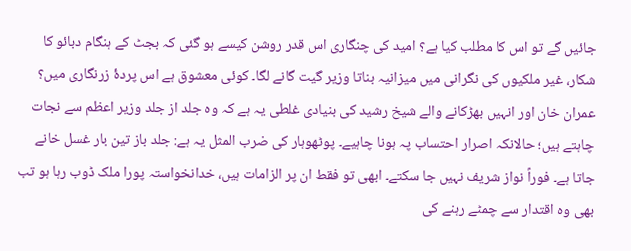جائیں گے تو اس کا مطلب کیا ہے؟ امید کی چنگاری اس قدر روشن کیسے ہو گئی کہ بجٹ کے ہنگام دبائو کا شکار، غیر ملکیوں کی نگرانی میں میزانیہ بناتا وزیر گیت گانے لگا۔ کوئی معشوق ہے اس پردۂ زرنگاری میں؟
عمران خان اور انہیں بھڑکانے والے شیخ رشید کی بنیادی غلطی یہ ہے کہ وہ جلد از جلد وزیر اعظم سے نجات چاہتے ہیں؛ حالانکہ اصرار احتساب پہ ہونا چاہیے۔ پوٹھوہار کی ضرب المثل یہ ہے: جلد باز تین بار غسل خانے جاتا ہے۔ فوراً نواز شریف نہیں جا سکتے۔ ابھی تو فقط ان پر الزامات ہیں، خدانخواستہ پورا ملک ڈوب رہا ہو تب بھی وہ اقتدار سے چمٹے رہنے کی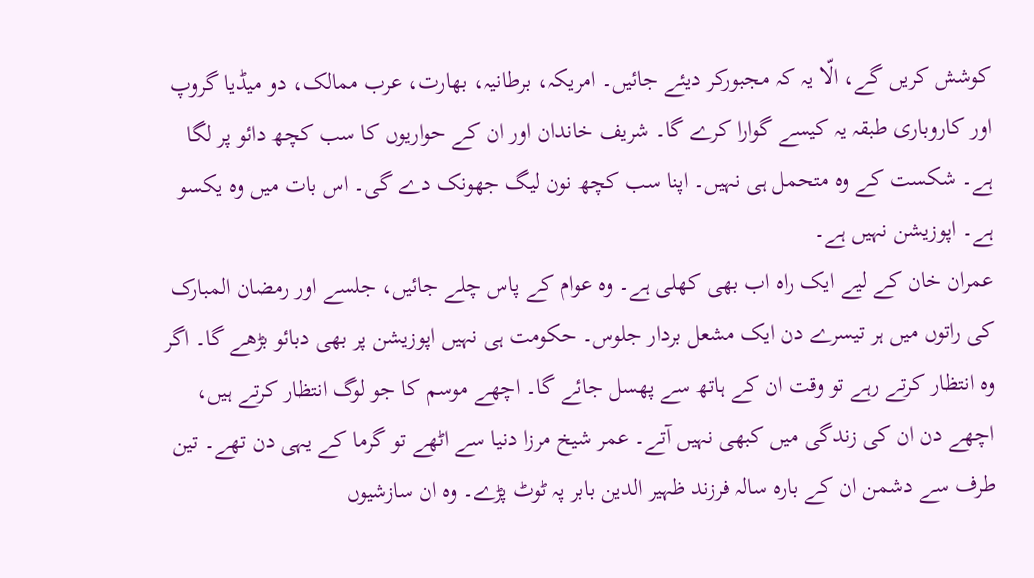کوشش کریں گے، الّا یہ کہ مجبورکر دیئے جائیں۔ امریکہ، برطانیہ، بھارت، عرب ممالک، دو میڈیا گروپ اور کاروباری طبقہ یہ کیسے گوارا کرے گا۔ شریف خاندان اور ان کے حواریوں کا سب کچھ دائو پر لگا ہے۔ شکست کے وہ متحمل ہی نہیں۔ اپنا سب کچھ نون لیگ جھونک دے گی۔ اس بات میں وہ یکسو ہے۔ اپوزیشن نہیں ہے۔
عمران خان کے لیے ایک راہ اب بھی کھلی ہے۔ وہ عوام کے پاس چلے جائیں، جلسے اور رمضان المبارک کی راتوں میں ہر تیسرے دن ایک مشعل بردار جلوس۔ حکومت ہی نہیں اپوزیشن پر بھی دبائو بڑھے گا۔ اگر وہ انتظار کرتے رہے تو وقت ان کے ہاتھ سے پھسل جائے گا۔ اچھے موسم کا جو لوگ انتظار کرتے ہیں، اچھے دن ان کی زندگی میں کبھی نہیں آتے۔ عمر شیخ مرزا دنیا سے اٹھے تو گرما کے یہی دن تھے۔ تین طرف سے دشمن ان کے بارہ سالہ فرزند ظہیر الدین بابر پہ ٹوٹ پڑے۔ وہ ان سازشیوں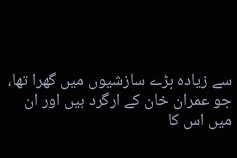سے زیادہ بڑے سازشیوں میں گھرا تھا، جو عمران خان کے ارگرد ہیں اور ان میں اس کا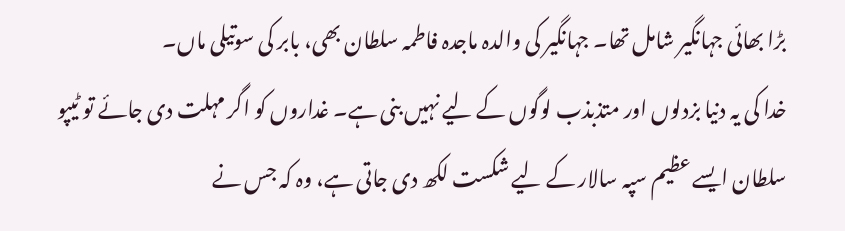بڑا بھائی جہانگیر شامل تھا۔ جہانگیر کی والدہ ماجدہ فاطمہ سلطان بھی، بابر کی سوتیلی ماں۔
خدا کی یہ دنیا بزدلوں اور متذبذب لوگوں کے لیے نہیں بنی ہے۔ غداروں کو اگر مہلت دی جائے تو ٹیپو سلطان ایسے عظیم سپہ سالار کے لیے شکست لکھ دی جاتی ہے، وہ کہ جس نے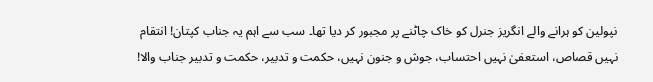نپولین کو ہرانے والے انگریز جنرل کو خاک چاٹنے پر مجبور کر دیا تھا۔ سب سے اہم یہ جناب کپتان! انتقام نہیں قصاص، استعفیٰ نہیں احتساب، جوش و جنون نہیں، حکمت و تدبیر، حکمت و تدبیر جناب والا!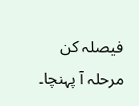فیصلہ کن مرحلہ آ پہنچا۔